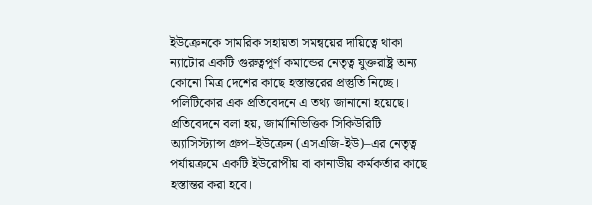ইউক্রেনকে সামরিক সহায়তা সমন্বয়ের দায়িত্বে থাকা ন্যাটোর একটি গুরুত্বপূর্ণ কমান্ডের নেতৃত্ব যুক্তরাষ্ট্র অন্য কোনো মিত্র দেশের কাছে হস্তান্তরের প্রস্তুতি নিচ্ছে। পলিটিকোর এক প্রতিবেদনে এ তথ্য জানানো হয়েছে।
প্রতিবেদনে বলা হয়, জার্মানিভিত্তিক সিকিউরিটি অ্যাসিস্ট্যান্স গ্রুপ–ইউক্রেন (এসএজি-ইউ)–এর নেতৃত্ব পর্যায়ক্রমে একটি ইউরোপীয় বা কানাডীয় কর্মকর্তার কাছে হস্তান্তর করা হবে।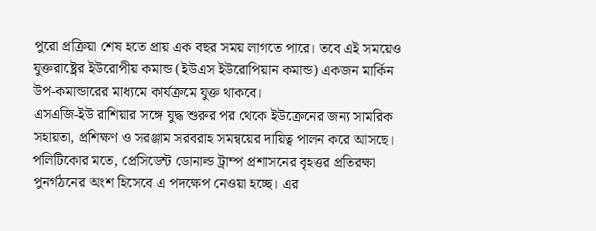পুরো প্রক্রিয়া শেষ হতে প্রায় এক বছর সময় লাগতে পারে। তবে এই সময়েও যুক্তরাষ্ট্রের ইউরোপীয় কমান্ড (ইউএস ইউরোপিয়ান কমান্ড) একজন মার্কিন উপ-কমান্ডারের মাধ্যমে কার্যক্রমে যুক্ত থাকবে।
এসএজি-ইউ রাশিয়ার সঙ্গে যুদ্ধ শুরুর পর থেকে ইউক্রেনের জন্য সামরিক সহায়তা, প্রশিক্ষণ ও সরঞ্জাম সরবরাহ সমন্বয়ের দায়িত্ব পালন করে আসছে।
পলিটিকোর মতে, প্রেসিডেন্ট ডোনাল্ড ট্রাম্প প্রশাসনের বৃহত্তর প্রতিরক্ষা পুনর্গঠনের অংশ হিসেবে এ পদক্ষেপ নেওয়া হচ্ছে। এর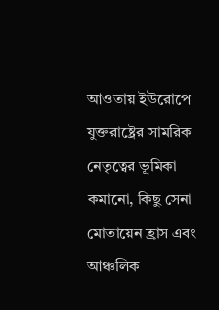আওতায় ইউরোপে যুক্তরাষ্ট্রের সামরিক নেতৃত্বের ভূমিকা কমানো, কিছু সেনা মোতায়েন হ্রাস এবং আঞ্চলিক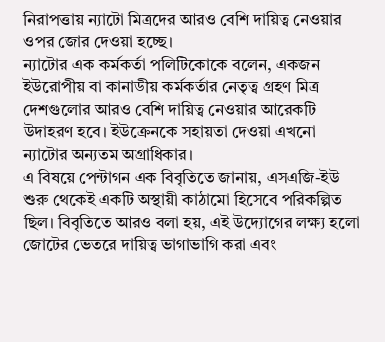নিরাপত্তায় ন্যাটো মিত্রদের আরও বেশি দায়িত্ব নেওয়ার ওপর জোর দেওয়া হচ্ছে।
ন্যাটোর এক কর্মকর্তা পলিটিকোকে বলেন, একজন ইউরোপীয় বা কানাডীয় কর্মকর্তার নেতৃত্ব গ্রহণ মিত্র দেশগুলোর আরও বেশি দায়িত্ব নেওয়ার আরেকটি উদাহরণ হবে। ইউক্রেনকে সহায়তা দেওয়া এখনো ন্যাটোর অন্যতম অগ্রাধিকার।
এ বিষয়ে পেন্টাগন এক বিবৃতিতে জানায়, এসএজি-ইউ শুরু থেকেই একটি অস্থায়ী কাঠামো হিসেবে পরিকল্পিত ছিল। বিবৃতিতে আরও বলা হয়, এই উদ্যোগের লক্ষ্য হলো জোটের ভেতরে দায়িত্ব ভাগাভাগি করা এবং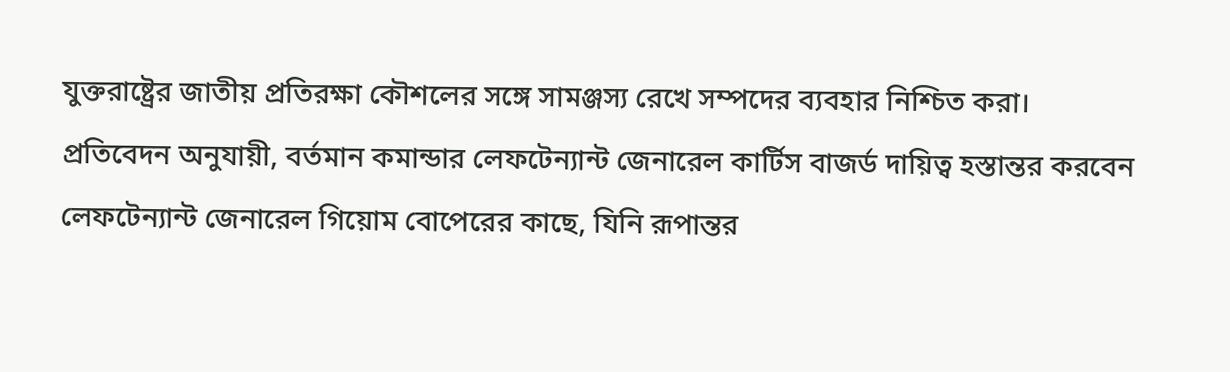যুক্তরাষ্ট্রের জাতীয় প্রতিরক্ষা কৌশলের সঙ্গে সামঞ্জস্য রেখে সম্পদের ব্যবহার নিশ্চিত করা।
প্রতিবেদন অনুযায়ী, বর্তমান কমান্ডার লেফটেন্যান্ট জেনারেল কার্টিস বাজর্ড দায়িত্ব হস্তান্তর করবেন লেফটেন্যান্ট জেনারেল গিয়োম বোপেরের কাছে, যিনি রূপান্তর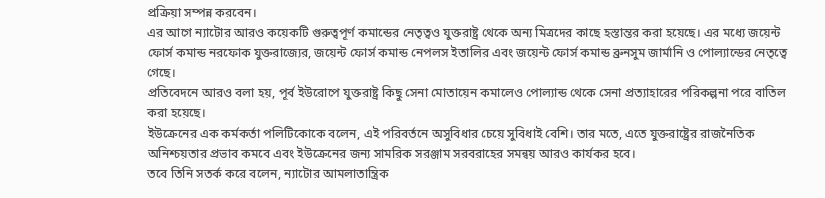প্রক্রিয়া সম্পন্ন করবেন।
এর আগে ন্যাটোর আরও কয়েকটি গুরুত্বপূর্ণ কমান্ডের নেতৃত্বও যুক্তরাষ্ট্র থেকে অন্য মিত্রদের কাছে হস্তান্তর করা হয়েছে। এর মধ্যে জয়েন্ট ফোর্স কমান্ড নরফোক যুক্তরাজ্যের, জয়েন্ট ফোর্স কমান্ড নেপলস ইতালির এবং জয়েন্ট ফোর্স কমান্ড ব্রুনসুম জার্মানি ও পোল্যান্ডের নেতৃত্বে গেছে।
প্রতিবেদনে আরও বলা হয়, পূর্ব ইউরোপে যুক্তরাষ্ট্র কিছু সেনা মোতায়েন কমালেও পোল্যান্ড থেকে সেনা প্রত্যাহারের পরিকল্পনা পরে বাতিল করা হয়েছে।
ইউক্রেনের এক কর্মকর্তা পলিটিকোকে বলেন, এই পরিবর্তনে অসুবিধার চেয়ে সুবিধাই বেশি। তার মতে, এতে যুক্তরাষ্ট্রের রাজনৈতিক অনিশ্চয়তার প্রভাব কমবে এবং ইউক্রেনের জন্য সামরিক সরঞ্জাম সরবরাহের সমন্বয় আরও কার্যকর হবে।
তবে তিনি সতর্ক করে বলেন, ন্যাটোর আমলাতান্ত্রিক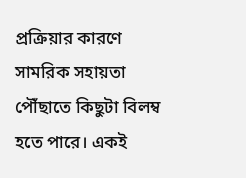প্রক্রিয়ার কারণে সামরিক সহায়তা পৌঁছাতে কিছুটা বিলম্ব হতে পারে। একই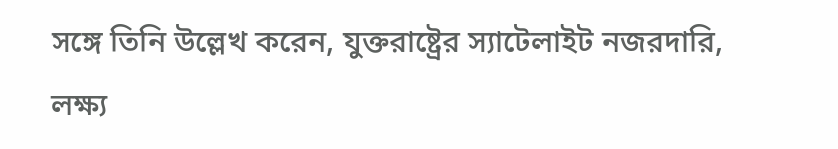সঙ্গে তিনি উল্লেখ করেন, যুক্তরাষ্ট্রের স্যাটেলাইট নজরদারি, লক্ষ্য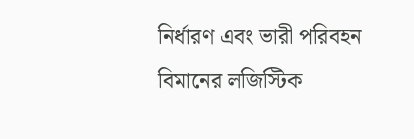নির্ধারণ এবং ভারী পরিবহন বিমানের লজিস্টিক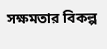সক্ষমতার বিকল্প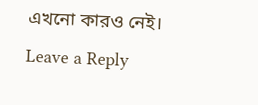এখনো কারও নেই।
Leave a Reply